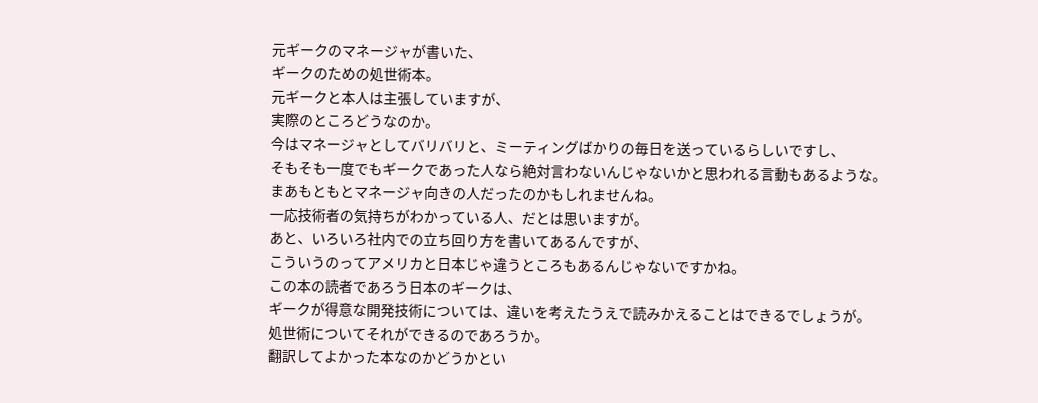元ギークのマネージャが書いた、
ギークのための処世術本。
元ギークと本人は主張していますが、
実際のところどうなのか。
今はマネージャとしてバリバリと、ミーティングばかりの毎日を送っているらしいですし、
そもそも一度でもギークであった人なら絶対言わないんじゃないかと思われる言動もあるような。
まあもともとマネージャ向きの人だったのかもしれませんね。
一応技術者の気持ちがわかっている人、だとは思いますが。
あと、いろいろ社内での立ち回り方を書いてあるんですが、
こういうのってアメリカと日本じゃ違うところもあるんじゃないですかね。
この本の読者であろう日本のギークは、
ギークが得意な開発技術については、違いを考えたうえで読みかえることはできるでしょうが。
処世術についてそれができるのであろうか。
翻訳してよかった本なのかどうかとい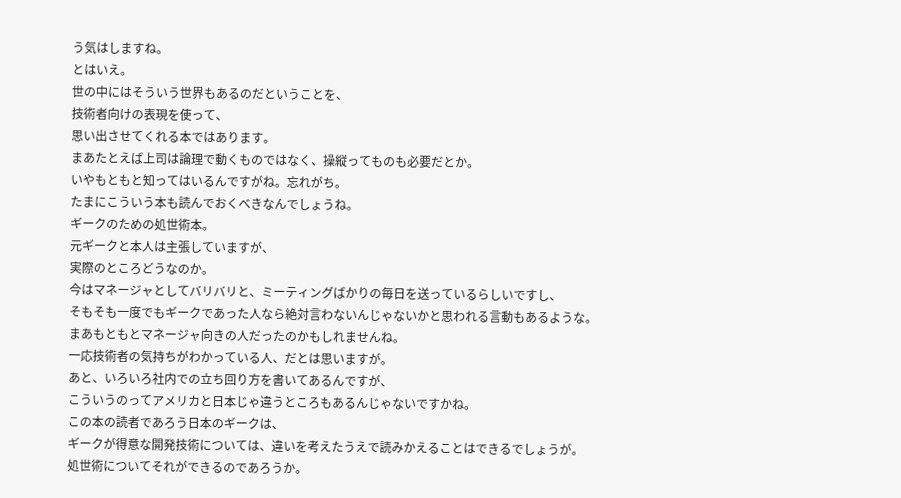う気はしますね。
とはいえ。
世の中にはそういう世界もあるのだということを、
技術者向けの表現を使って、
思い出させてくれる本ではあります。
まあたとえば上司は論理で動くものではなく、操縦ってものも必要だとか。
いやもともと知ってはいるんですがね。忘れがち。
たまにこういう本も読んでおくべきなんでしょうね。
ギークのための処世術本。
元ギークと本人は主張していますが、
実際のところどうなのか。
今はマネージャとしてバリバリと、ミーティングばかりの毎日を送っているらしいですし、
そもそも一度でもギークであった人なら絶対言わないんじゃないかと思われる言動もあるような。
まあもともとマネージャ向きの人だったのかもしれませんね。
一応技術者の気持ちがわかっている人、だとは思いますが。
あと、いろいろ社内での立ち回り方を書いてあるんですが、
こういうのってアメリカと日本じゃ違うところもあるんじゃないですかね。
この本の読者であろう日本のギークは、
ギークが得意な開発技術については、違いを考えたうえで読みかえることはできるでしょうが。
処世術についてそれができるのであろうか。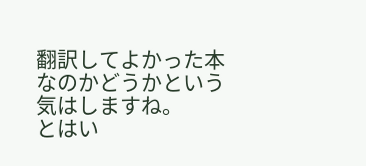翻訳してよかった本なのかどうかという気はしますね。
とはい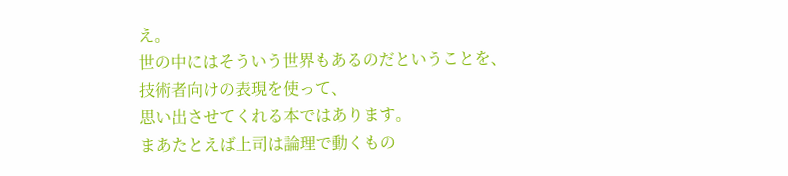え。
世の中にはそういう世界もあるのだということを、
技術者向けの表現を使って、
思い出させてくれる本ではあります。
まあたとえば上司は論理で動くもの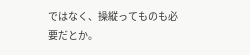ではなく、操縦ってものも必要だとか。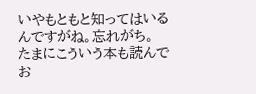いやもともと知ってはいるんですがね。忘れがち。
たまにこういう本も読んでお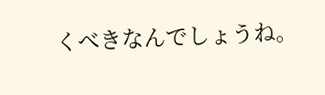くべきなんでしょうね。